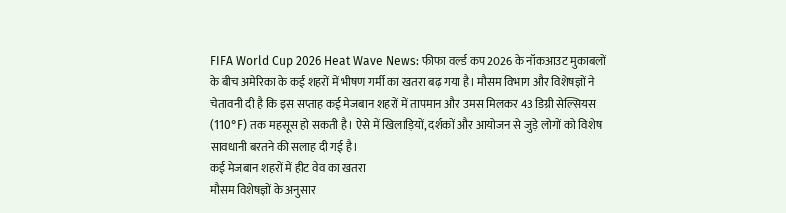FIFA World Cup 2026 Heat Wave News: फीफा वर्ल्ड कप 2026 के नॉकआउट मुकाबलों के बीच अमेरिका के कई शहरों में भीषण गर्मी का खतरा बढ़ गया है। मौसम विभाग और विशेषज्ञों ने चेतावनी दी है कि इस सप्ताह कई मेजबान शहरों में तापमान और उमस मिलकर 43 डिग्री सेल्सियस (110°F) तक महसूस हो सकती है। ऐसे में खिलाड़ियों, दर्शकों और आयोजन से जुड़े लोगों को विशेष सावधानी बरतने की सलाह दी गई है।
कई मेजबान शहरों में हीट वेव का खतरा
मौसम विशेषज्ञों के अनुसार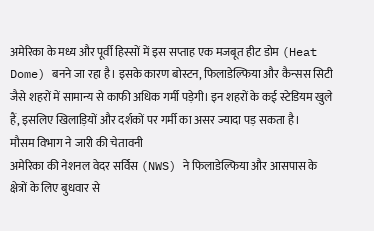अमेरिका के मध्य और पूर्वी हिस्सों में इस सप्ताह एक मजबूत हीट डोम (Heat Dome) बनने जा रहा है। इसके कारण बोस्टन, फिलाडेल्फिया और कैन्सस सिटी जैसे शहरों में सामान्य से काफी अधिक गर्मी पड़ेगी। इन शहरों के कई स्टेडियम खुले हैं, इसलिए खिलाड़ियों और दर्शकों पर गर्मी का असर ज्यादा पड़ सकता है।
मौसम विभाग ने जारी की चेतावनी
अमेरिका की नेशनल वेदर सर्विस (NWS) ने फिलाडेल्फिया और आसपास के क्षेत्रों के लिए बुधवार से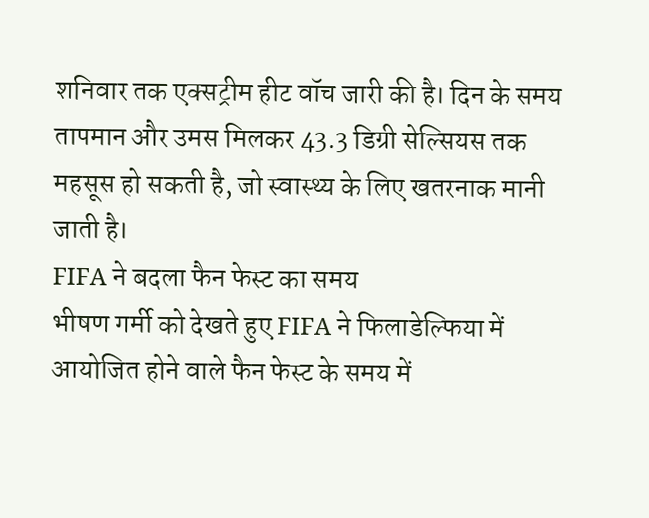शनिवार तक एक्सट्रीम हीट वॉच जारी की है। दिन के समय तापमान और उमस मिलकर 43.3 डिग्री सेल्सियस तक महसूस हो सकती है, जो स्वास्थ्य के लिए खतरनाक मानी जाती है।
FIFA ने बदला फैन फेस्ट का समय
भीषण गर्मी को देखते हुए FIFA ने फिलाडेल्फिया में आयोजित होने वाले फैन फेस्ट के समय में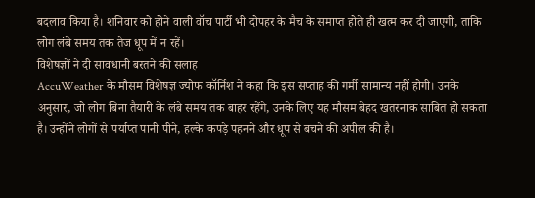बदलाव किया है। शनिवार को होने वाली वॉच पार्टी भी दोपहर के मैच के समाप्त होते ही खत्म कर दी जाएगी, ताकि लोग लंबे समय तक तेज धूप में न रहें।
विशेषज्ञों ने दी सावधानी बरतने की सलाह
AccuWeather के मौसम विशेषज्ञ ज्योफ कॉर्निश ने कहा कि इस सप्ताह की गर्मी सामान्य नहीं होगी। उनके अनुसार, जो लोग बिना तैयारी के लंबे समय तक बाहर रहेंगे, उनके लिए यह मौसम बेहद खतरनाक साबित हो सकता है। उन्होंने लोगों से पर्याप्त पानी पीने, हल्के कपड़े पहनने और धूप से बचने की अपील की है।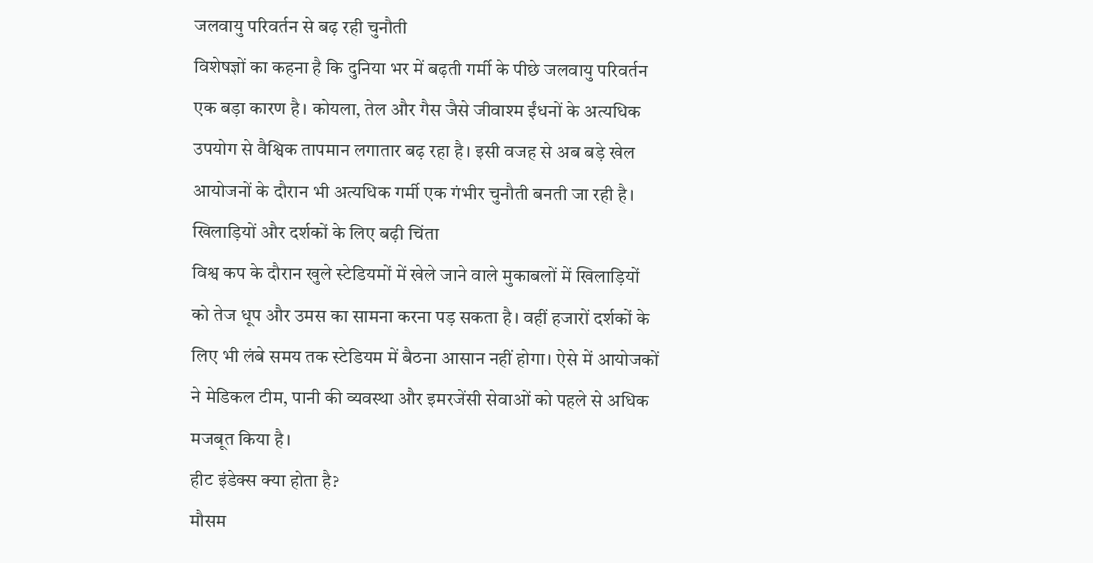जलवायु परिवर्तन से बढ़ रही चुनौती
विशेषज्ञों का कहना है कि दुनिया भर में बढ़ती गर्मी के पीछे जलवायु परिवर्तन एक बड़ा कारण है। कोयला, तेल और गैस जैसे जीवाश्म ईंधनों के अत्यधिक उपयोग से वैश्विक तापमान लगातार बढ़ रहा है। इसी वजह से अब बड़े खेल आयोजनों के दौरान भी अत्यधिक गर्मी एक गंभीर चुनौती बनती जा रही है।
खिलाड़ियों और दर्शकों के लिए बढ़ी चिंता
विश्व कप के दौरान खुले स्टेडियमों में खेले जाने वाले मुकाबलों में खिलाड़ियों को तेज धूप और उमस का सामना करना पड़ सकता है। वहीं हजारों दर्शकों के लिए भी लंबे समय तक स्टेडियम में बैठना आसान नहीं होगा। ऐसे में आयोजकों ने मेडिकल टीम, पानी की व्यवस्था और इमरजेंसी सेवाओं को पहले से अधिक मजबूत किया है।
हीट इंडेक्स क्या होता है?
मौसम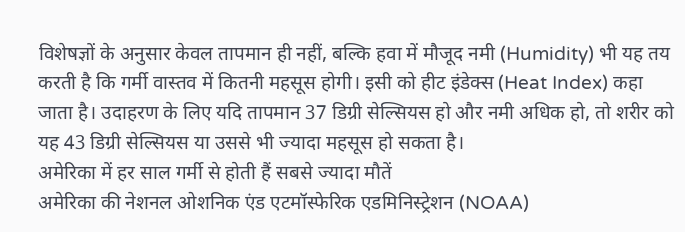विशेषज्ञों के अनुसार केवल तापमान ही नहीं, बल्कि हवा में मौजूद नमी (Humidity) भी यह तय करती है कि गर्मी वास्तव में कितनी महसूस होगी। इसी को हीट इंडेक्स (Heat Index) कहा जाता है। उदाहरण के लिए यदि तापमान 37 डिग्री सेल्सियस हो और नमी अधिक हो, तो शरीर को यह 43 डिग्री सेल्सियस या उससे भी ज्यादा महसूस हो सकता है।
अमेरिका में हर साल गर्मी से होती हैं सबसे ज्यादा मौतें
अमेरिका की नेशनल ओशनिक एंड एटमॉस्फेरिक एडमिनिस्ट्रेशन (NOAA)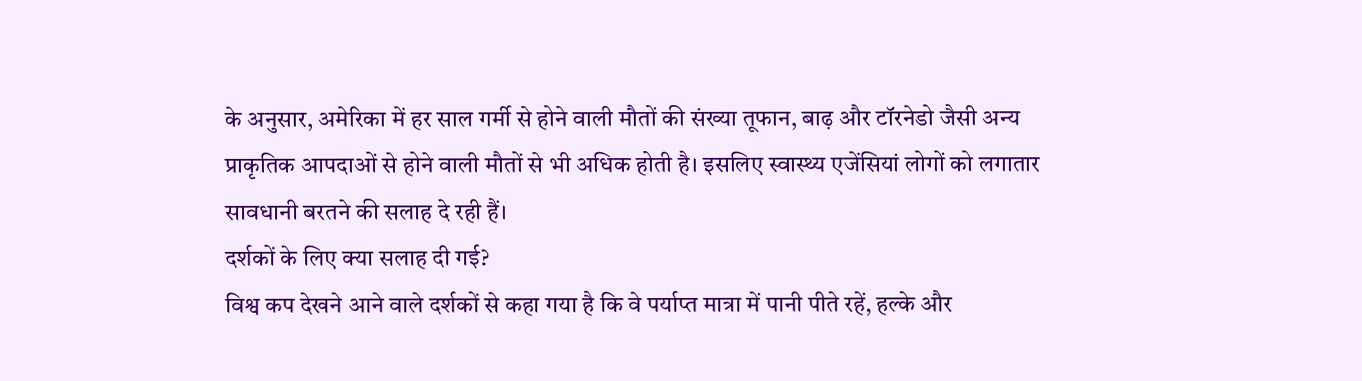के अनुसार, अमेरिका में हर साल गर्मी से होने वाली मौतों की संख्या तूफान, बाढ़ और टॉरनेडो जैसी अन्य प्राकृतिक आपदाओं से होने वाली मौतों से भी अधिक होती है। इसलिए स्वास्थ्य एजेंसियां लोगों को लगातार सावधानी बरतने की सलाह दे रही हैं।
दर्शकों के लिए क्या सलाह दी गई?
विश्व कप देखने आने वाले दर्शकों से कहा गया है कि वे पर्याप्त मात्रा में पानी पीते रहें, हल्के और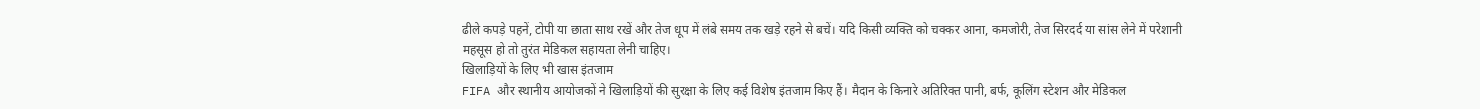ढीले कपड़े पहनें, टोपी या छाता साथ रखें और तेज धूप में लंबे समय तक खड़े रहने से बचें। यदि किसी व्यक्ति को चक्कर आना, कमजोरी, तेज सिरदर्द या सांस लेने में परेशानी महसूस हो तो तुरंत मेडिकल सहायता लेनी चाहिए।
खिलाड़ियों के लिए भी खास इंतजाम
FIFA और स्थानीय आयोजकों ने खिलाड़ियों की सुरक्षा के लिए कई विशेष इंतजाम किए हैं। मैदान के किनारे अतिरिक्त पानी, बर्फ, कूलिंग स्टेशन और मेडिकल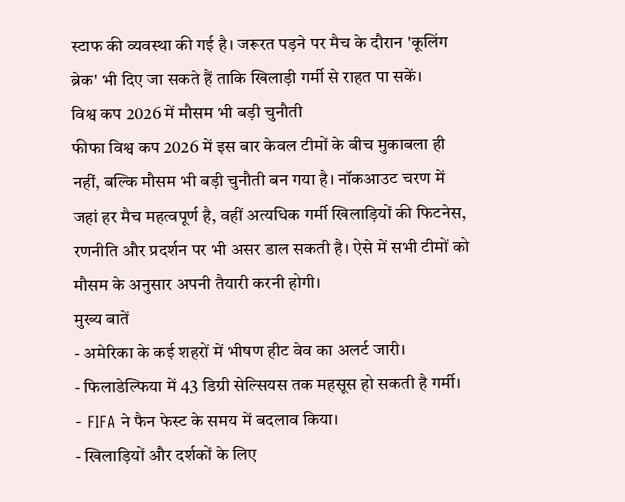स्टाफ की व्यवस्था की गई है। जरूरत पड़ने पर मैच के दौरान 'कूलिंग ब्रेक' भी दिए जा सकते हैं ताकि खिलाड़ी गर्मी से राहत पा सकें।
विश्व कप 2026 में मौसम भी बड़ी चुनौती
फीफा विश्व कप 2026 में इस बार केवल टीमों के बीच मुकाबला ही नहीं, बल्कि मौसम भी बड़ी चुनौती बन गया है। नॉकआउट चरण में जहां हर मैच महत्वपूर्ण है, वहीं अत्यधिक गर्मी खिलाड़ियों की फिटनेस, रणनीति और प्रदर्शन पर भी असर डाल सकती है। ऐसे में सभी टीमों को मौसम के अनुसार अपनी तैयारी करनी होगी।
मुख्य बातें
- अमेरिका के कई शहरों में भीषण हीट वेव का अलर्ट जारी।
- फिलाडेल्फिया में 43 डिग्री सेल्सियस तक महसूस हो सकती है गर्मी।
- FIFA ने फैन फेस्ट के समय में बदलाव किया।
- खिलाड़ियों और दर्शकों के लिए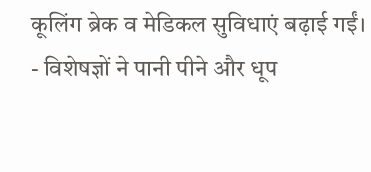कूलिंग ब्रेक व मेडिकल सुविधाएं बढ़ाई गईं।
- विशेषज्ञों ने पानी पीने और धूप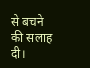से बचने की सलाह दी।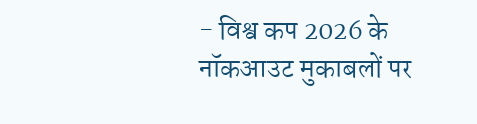- विश्व कप 2026 के नॉकआउट मुकाबलों पर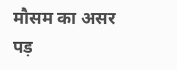मौसम का असर पड़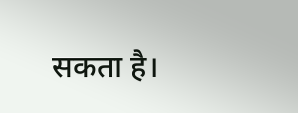सकता है।